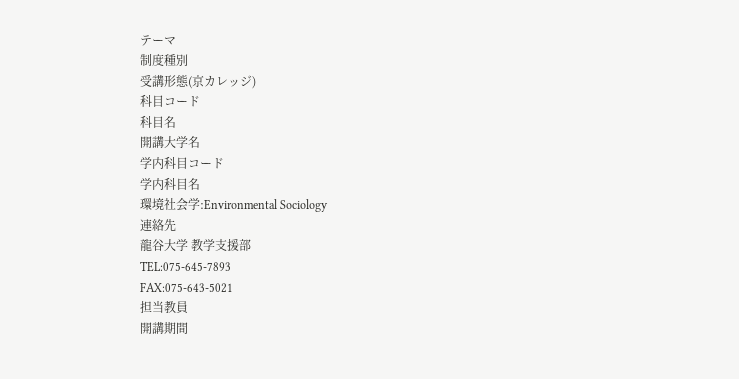テーマ
制度種別
受講形態(京カレッジ)
科目コード
科目名
開講大学名
学内科目コード
学内科目名
環境社会学:Environmental Sociology
連絡先
龍谷大学 教学支援部
TEL:075-645-7893
FAX:075-643-5021
担当教員
開講期間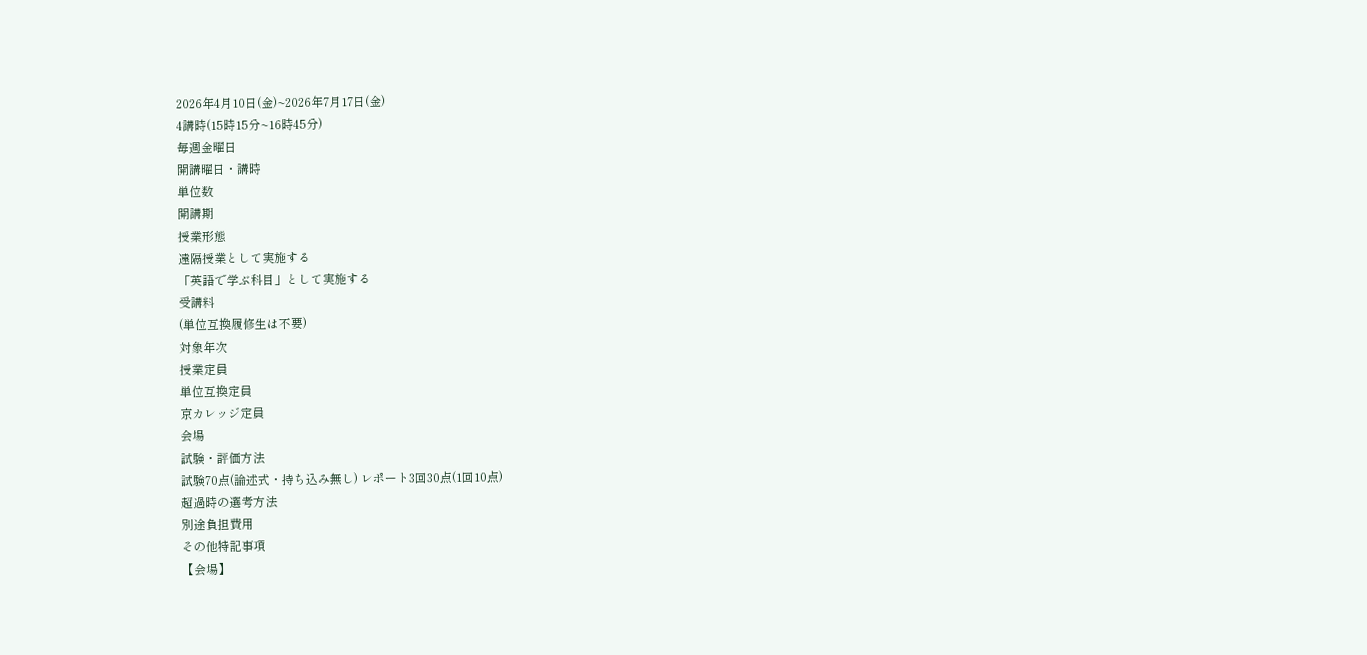2026年4月10日(金)~2026年7月17日(金)
4講時(15時15分~16時45分)
毎週金曜日
開講曜日・講時
単位数
開講期
授業形態
遠隔授業として実施する
「英語で学ぶ科目」として実施する
受講料
(単位互換履修生は不要)
対象年次
授業定員
単位互換定員
京カレッジ定員
会場
試験・評価方法
試験70点(論述式・持ち込み無し) レポート3回30点(1回10点)
超過時の選考方法
別途負担費用
その他特記事項
【会場】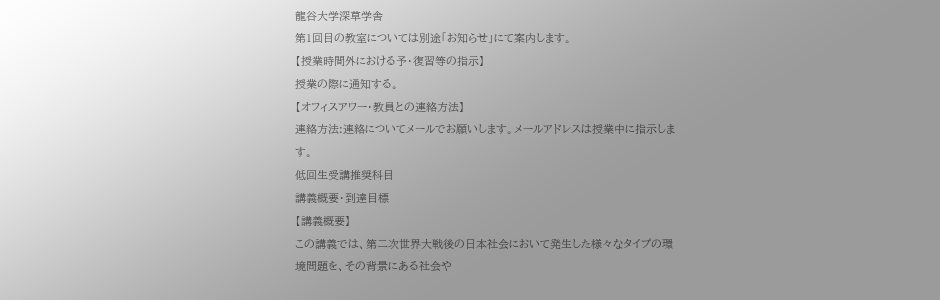龍谷大学深草学舎
第1回目の教室については別途「お知らせ」にて案内します。
【授業時間外における予・復習等の指示】
授業の際に通知する。
【オフィスアワー・教員との連絡方法】
連絡方法:連絡についてメールでお願いします。メールアドレスは授業中に指示します。
低回生受講推奨科目
講義概要・到達目標
【講義概要】
この講義では、第二次世界大戦後の日本社会において発生した様々なタイプの環境問題を、その背景にある社会や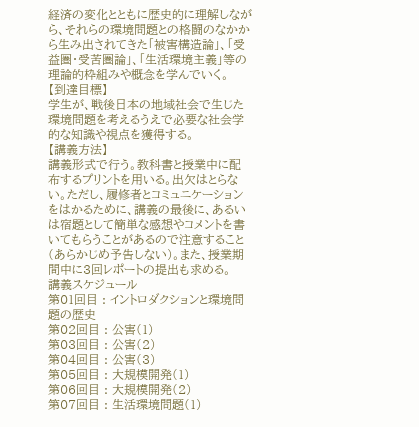経済の変化とともに歴史的に理解しながら、それらの環境問題との格闘のなかから生み出されてきた「被害構造論」、「受益圏・受苦圏論」、「生活環境主義」等の理論的枠組みや概念を学んでいく。
【到達目標】
学生が、戦後日本の地域社会で生じた環境問題を考えるうえで必要な社会学的な知識や視点を獲得する。
【講義方法】
講義形式で行う。教科書と授業中に配布するプリントを用いる。出欠はとらない。ただし、履修者とコミュニケーションをはかるために、講義の最後に、あるいは宿題として簡単な感想やコメントを書いてもらうことがあるので注意すること(あらかじめ予告しない)。また、授業期間中に3回レポートの提出も求める。
講義スケジュール
第01回目 : イントロダクションと環境問題の歴史
第02回目 : 公害(1)
第03回目 : 公害(2)
第04回目 : 公害(3)
第05回目 : 大規模開発(1)
第06回目 : 大規模開発(2)
第07回目 : 生活環境問題(1)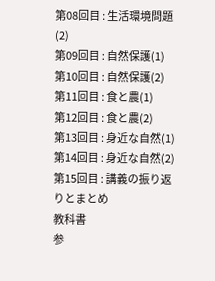第08回目 : 生活環境問題(2)
第09回目 : 自然保護(1)
第10回目 : 自然保護(2)
第11回目 : 食と農(1)
第12回目 : 食と農(2)
第13回目 : 身近な自然(1)
第14回目 : 身近な自然(2)
第15回目 : 講義の振り返りとまとめ
教科書
参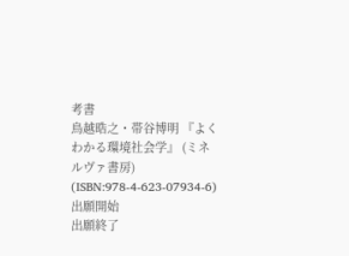考書
鳥越晧之・帯谷博明 『よくわかる環境社会学』 (ミネルヴァ書房) (ISBN:978-4-623-07934-6)
出願開始
出願終了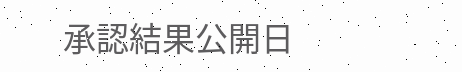承認結果公開日